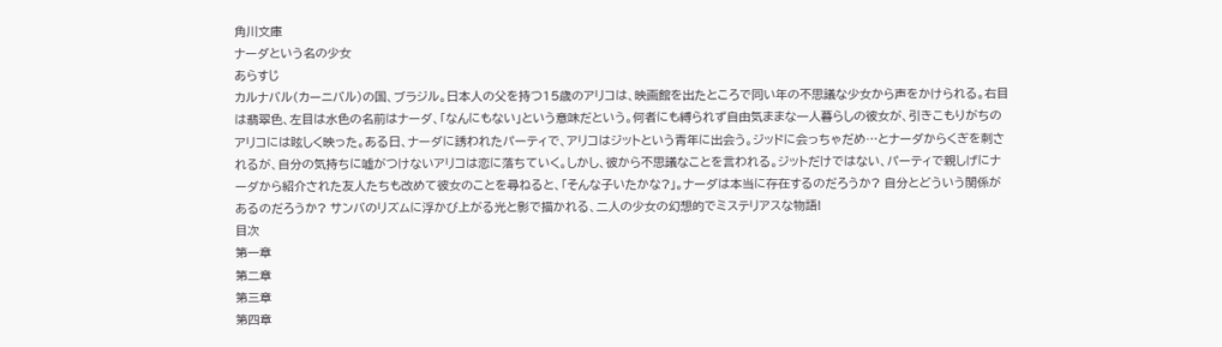角川文庫
ナーダという名の少女
あらすじ
カルナバル(カーニバル)の国、ブラジル。日本人の父を持つ15歳のアリコは、映画館を出たところで同い年の不思議な少女から声をかけられる。右目は翡翠色、左目は水色の名前はナーダ、「なんにもない」という意味だという。何者にも縛られず自由気ままな一人暮らしの彼女が、引きこもりがちのアリコには眩しく映った。ある日、ナーダに誘われたパーティで、アリコはジットという青年に出会う。ジッドに会っちゃだめ…とナーダからくぎを刺されるが、自分の気持ちに嘘がつけないアリコは恋に落ちていく。しかし、彼から不思議なことを言われる。ジットだけではない、パーティで親しげにナーダから紹介された友人たちも改めて彼女のことを尋ねると、「そんな子いたかな?」。ナーダは本当に存在するのだろうか? 自分とどういう関係があるのだろうか? サンバのリズムに浮かび上がる光と影で描かれる、二人の少女の幻想的でミステリアスな物語!
目次
第一章
第二章
第三章
第四章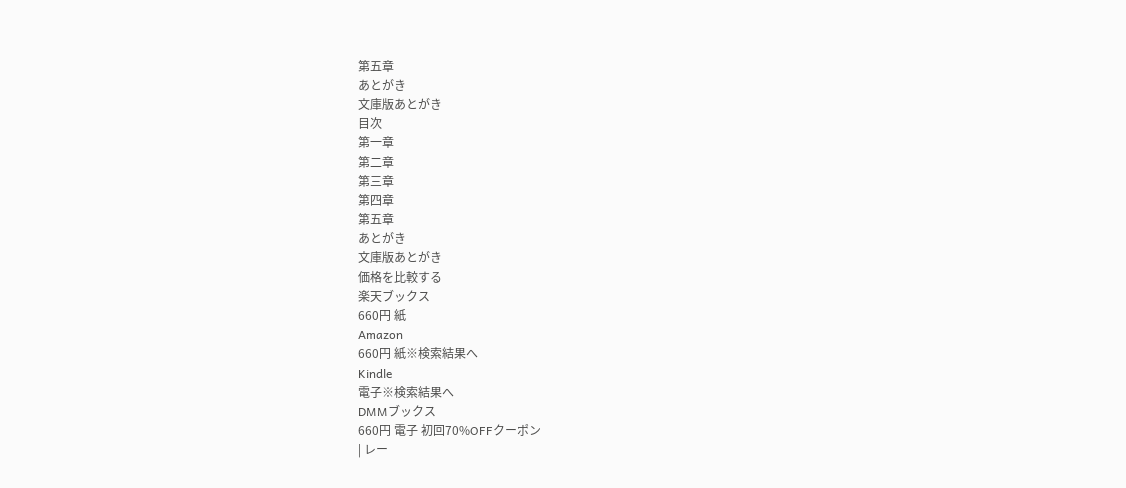第五章
あとがき
文庫版あとがき
目次
第一章
第二章
第三章
第四章
第五章
あとがき
文庫版あとがき
価格を比較する
楽天ブックス
660円 紙
Amazon
660円 紙※検索結果へ
Kindle
電子※検索結果へ
DMMブックス
660円 電子 初回70%OFFクーポン
| レー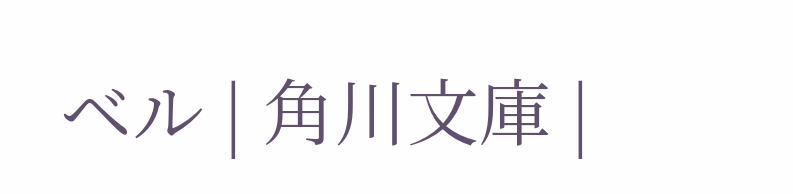ベル | 角川文庫 |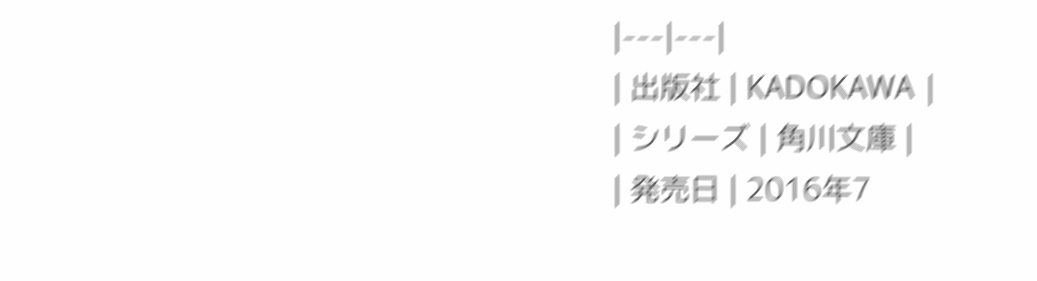|---|---|
| 出版社 | KADOKAWA |
| シリーズ | 角川文庫 |
| 発売日 | 2016年7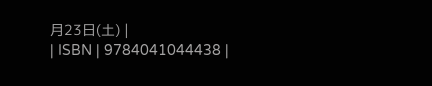月23日(土) |
| ISBN | 9784041044438 |